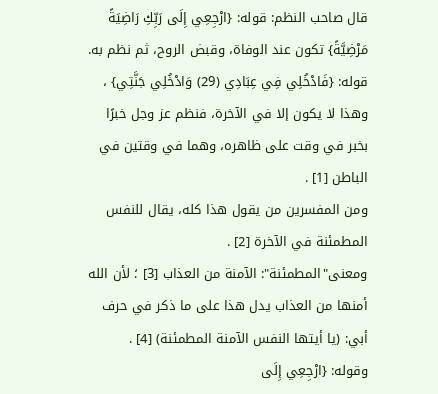قال صاحب النظم: قوله: {ارْجِعِي إِلَى رَبِّكِ رَاضِيَةً مَرْضِيَّةً} تكون عند الوفاة، وقبض الروح، ثم نظم به.
قوله: {فَادْخُلِي فِي عِبَادِي (29) وَادْخُلِي جَنَّتِي} ، وهذا لا يكون إلا في الآخرة، فنظم عز وجل خبرًا بخبر في وقت على ظاهره، وهما في وقتين في الباطن [1] .
ومن المفسرين من يقول هذا كله، يقال للنفس المطمئنة في الآخرة [2] .
ومعنى"المطمئنة": الآمنة من العذاب [3] ؛ لأن الله أمنها من العذاب يدل هذا على ما ذكر في حرف أبي: (يا أيتها النفس الآمنة المطمئنة) [4] .
وقوله: {ارْجِعِي إِلَى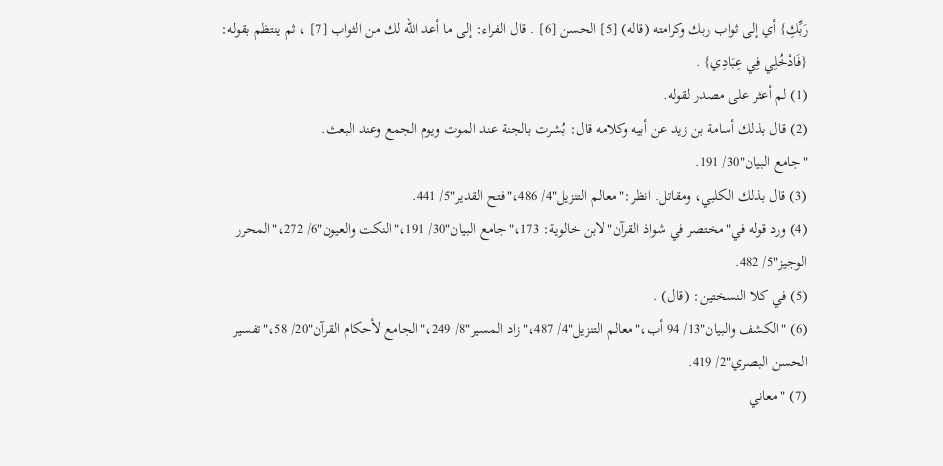رَبِّكِ} أي إلى ثواب ربك وكرامته (قاله) [5] الحسن [6] . قال الفراء: إلى ما أعد الله لك من الثواب [7] ، ثم ينتظم بقوله: {فَادْخُلِي فِي عِبَادِي} .
(1) لم أعثر على مصدر لقوله.
(2) قال بذلك أسامة بن زيد عن أبيه وكلامه قال: بُشرت بالجنة عند الموت ويوم الجمع وعند البعث.
"جامع البيان"30/ 191.
(3) قال بذلك الكلبي، ومقاتل. انظر:"معالم التنزيل"4/ 486،"فتح القدير"5/ 441.
(4) ورد قوله في"مختصر في شواذ القرآن"لابن خالوية: 173،"جامع البيان"30/ 191،"النكت والعيون"6/ 272،"المحرر الوجيز"5/ 482.
(5) في كلا النسختين: (قال) .
(6) "الكشف والبيان"13/ 94 أب،"معالم التنزيل"4/ 487،"زاد المسير"8/ 249،"الجامع لأحكام القرآن"20/ 58،"تفسير الحسن البصري"2/ 419.
(7) "معاني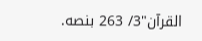القرآن"3/ 263 بنصه.